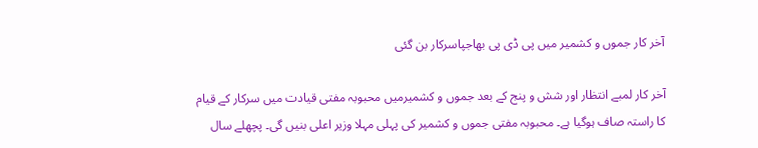آخر کار جموں و کشمیر میں پی ڈی پی بھاجپاسرکار بن گئی

آخر کار لمبے انتظار اور شش و پنج کے بعد جموں و کشمیرمیں محبوبہ مفتی قیادت میں سرکار کے قیام کا راستہ صاف ہوگیا ہے۔ محبوبہ مفتی جموں و کشمیر کی پہلی مہلا وزیر اعلی بنیں گی۔ پچھلے سال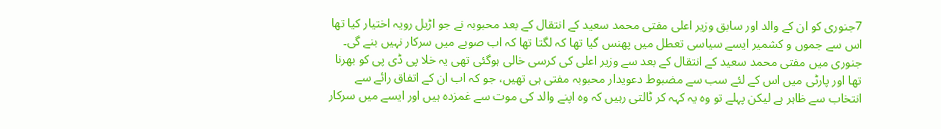7جنوری کو ان کے والد اور سابق وزیر اعلی مفتی محمد سعید کے انتقال کے بعد محبوبہ نے جو اڑیل رویہ اختیار کیا تھا اس سے جموں و کشمیر ایسے سیاسی تعطل میں پھنس گیا تھا کہ لگتا تھا کہ اب صوبے میں سرکار نہیں بنے گی۔ جنوری میں مفتی محمد سعید کے انتقال کے بعد سے وزیر اعلی کی کرسی خالی ہوگئی تھی یہ خلا پی ڈی پی کو بھرنا تھا اور پارٹی میں اس کے لئے سب سے مضبوط دعویدار محبوبہ مفتی ہی تھیں، جو کہ اب ان کے اتفاق رائے سے انتخاب سے ظاہر ہے لیکن پہلے تو وہ یہ کہہ کر ٹالتی رہیں کہ وہ اپنے والد کی موت سے غمزدہ ہیں اور ایسے میں سرکار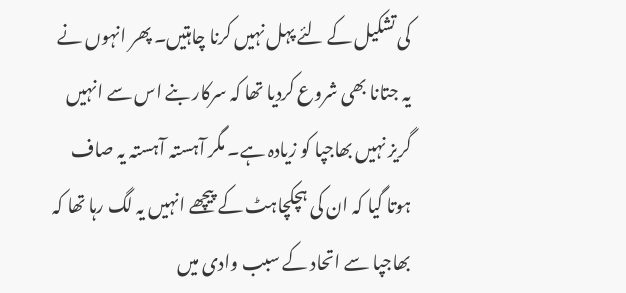کی تشکیل کے لئے پہل نہیں کرنا چاہتیں۔ پھر انہوں نے یہ جتانا بھی شروع کردیا تھا کہ سرکار بنے اس سے انہیں گریز نہیں بھاجپا کو زیادہ ہے۔ مگر آہستہ آہستہ یہ صاف ہوتا گیا کہ ان کی ہچکچاہٹ کے پیچھے انہیں یہ لگ رہا تھا کہ بھاجپا سے اتحاد کے سبب وادی میں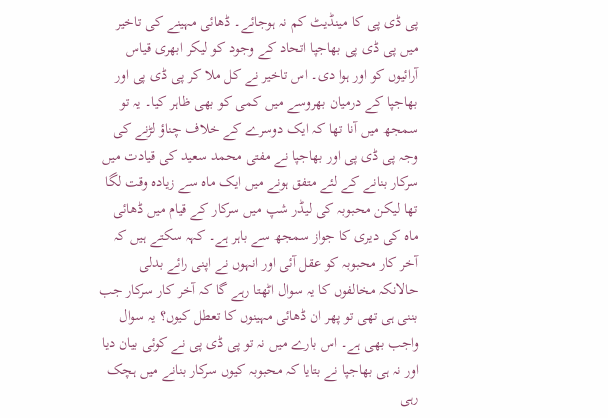پی ڈی پی کا مینڈیٹ کم نہ ہوجائے۔ ڈھائی مہینے کی تاخیر میں پی ڈی پی بھاجپا اتحاد کے وجود کو لیکر ابھری قیاس آرائیوں کو اور ہوا دی۔ اس تاخیر نے کل ملا کر پی ڈی پی اور بھاجپا کے درمیان بھروسے میں کمی کو بھی ظاہر کیا۔ یہ تو سمجھ میں آنا تھا کہ ایک دوسرے کے خلاف چناؤ لڑنے کی وجہ پی ڈی پی اور بھاجپا نے مفتی محمد سعید کی قیادت میں سرکار بنانے کے لئے متفق ہونے میں ایک ماہ سے زیادہ وقت لگا تھا لیکن محبوبہ کی لیڈر شپ میں سرکار کے قیام میں ڈھائی ماہ کی دیری کا جواز سمجھ سے باہر ہے۔ کہہ سکتے ہیں کہ آخر کار محبوبہ کو عقل آئی اور انہوں نے اپنی رائے بدلی حالانکہ مخالفوں کا یہ سوال اٹھتا رہے گا کہ آخر کار سرکار جب بننی ہی تھی تو پھر ان ڈھائی مہینوں کا تعطل کیوں؟ یہ سوال واجب بھی ہے۔ اس بارے میں نہ تو پی ڈی پی نے کوئی بیان دیا اور نہ ہی بھاجپا نے بتایا کہ محبوبہ کیوں سرکار بنانے میں ہچک رہی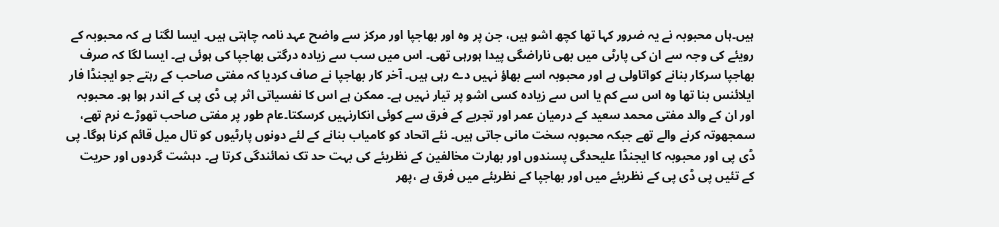ہیں۔ہاں محبوبہ نے یہ ضرور کہا تھا کچھ اشو ہیں، جن پر وہ اور بھاجپا اور مرکز سے واضح عہد نامہ چاہتی ہیں۔ ایسا لگتا ہے کہ محبوبہ کے رویئے کی وجہ سے ان کی پارٹی میں بھی ناراضگی پیدا ہورہی تھی۔ اس میں سب سے زیادہ درگتی بھاجپا کی ہوئی ہے۔ ایسا لگا کہ صرف بھاجپا سرکار بنانے کواتاولی ہے اور محبوبہ اسے بھاؤ نہیں دے رہی ہیں۔ آخر کار بھاجپا نے صاف کردیا کہ مفتی صاحب کے رہتے جو ایجنڈا فار ایلائنس بنا تھا وہ اس سے کم یا اس سے زیادہ کسی اشو پر تیار نہیں ہے۔ ممکن ہے اس کا نفسیاتی اثر پی ڈی پی کے اندر ہوا ہو۔ محبوبہ اور ان کے والد مفتی محمد سعید کے درمیان عمر اور تجربے کے فرق سے کوئی انکارنہیں کرسکتا۔عام طور پر مفتی صاحب تھوڑے نرم تھے، سمجھوتہ کرنے والے تھے جبکہ محبوبہ سخت مانی جاتی ہیں۔ نئے اتحاد کو کامیاب بنانے کے لئے دونوں پارٹیوں کو تال میل قائم کرنا ہوگا۔ پی ڈی پی اور محبوبہ کا ایجنڈا علیحدگی پسندوں اور بھارت مخالفین کے نظریئے کی بہت حد تک نمائندگی کرتا ہے۔ دہشت گردوں اور حریت کے تئیں پی ڈی پی کے نظریئے میں اور بھاجپا کے نظریئے میں فرق ہے ،پھر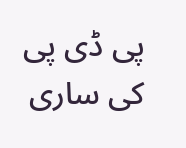پی ڈی پی کی ساری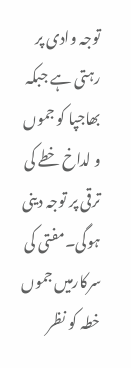توجہ وادی پر رہتی ہے جبکہ بھاجپا کو جموں و لداخ خطے کی ترقی پر توجہ دینی ہوگی۔مفتی کی سرکارمیں جموں خطہ کو نظر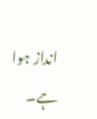انداز ہوا ہے۔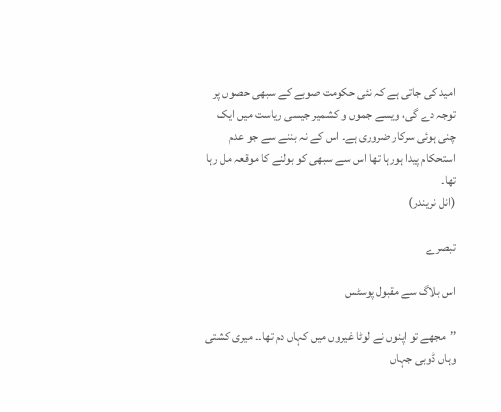امید کی جاتی ہے کہ نئی حکومت صوبے کے سبھی حصوں پر توجہ دے گی، ویسے جموں و کشمیر جیسی ریاست میں ایک چنی ہوئی سرکار ضروری ہے۔ اس کے نہ بننے سے جو عدم استحکام پیدا ہورہا تھا اس سے سبھی کو بولنے کا موقعہ مل رہا تھا۔
(انل نریندر)

تبصرے

اس بلاگ سے مقبول پوسٹس

’’مجھے تو اپنوں نے لوٹا غیروں میں کہاں دم تھا۔۔ میری کشتی وہاں ڈوبی جہاں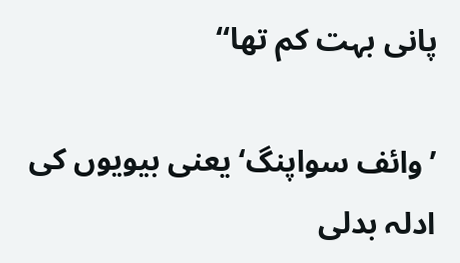پانی بہت کم تھا‘‘

’وائف سواپنگ‘ یعنی بیویوں کی ادلہ بدلی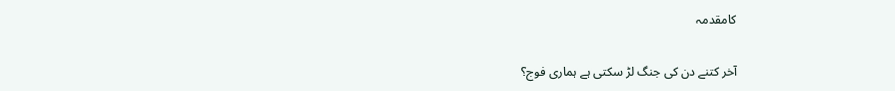کامقدمہ

آخر کتنے دن کی جنگ لڑ سکتی ہے ہماری فوج؟